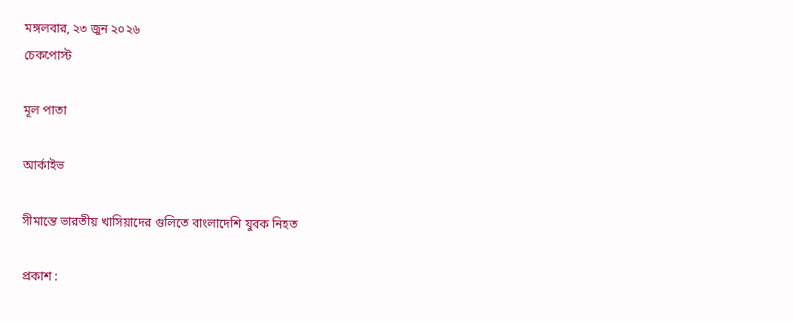মঙ্গলবার, ২৩ জুন ২০২৬
চেকপোস্ট

মূল পাতা

আর্কাইভ

সীমান্তে ভারতীয় খাসিয়াদের গুলিতে বাংলাদেশি যুবক নিহত

প্রকাশ :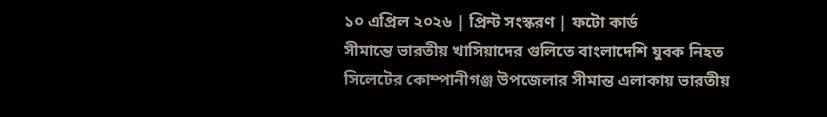১০ এপ্রিল ২০২৬ | প্রিন্ট সংস্করণ | ফটো কার্ড
সীমান্তে ভারতীয় খাসিয়াদের গুলিতে বাংলাদেশি যুবক নিহত
সিলেটের কোম্পানীগঞ্জ উপজেলার সীমান্ত এলাকায় ভারতীয়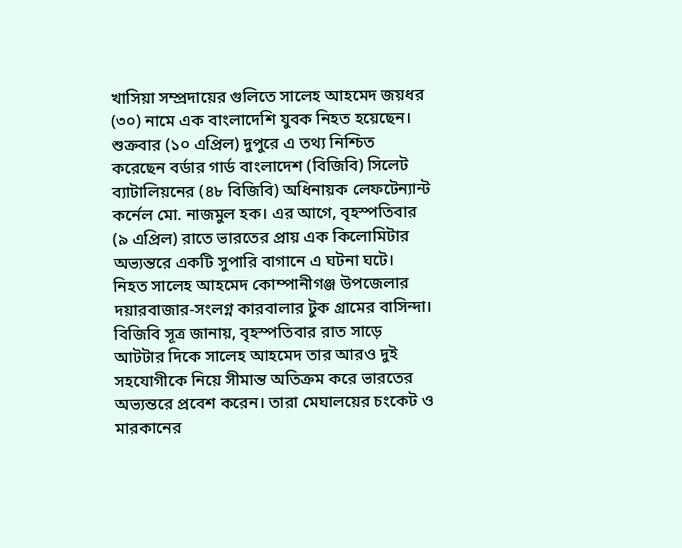খাসিয়া সম্প্রদায়ের গুলিতে সালেহ আহমেদ জয়ধর (৩০) নামে এক বাংলাদেশি যুবক নিহত হয়েছেন। শুক্রবার (১০ এপ্রিল) দুপুরে এ তথ্য নিশ্চিত করেছেন বর্ডার গার্ড বাংলাদেশ (বিজিবি) সিলেট ব্যাটালিয়নের (৪৮ বিজিবি) অধিনায়ক লেফটেন্যান্ট কর্নেল মো. নাজমুল হক। এর আগে, বৃহস্পতিবার (৯ এপ্রিল) রাতে ভারতের প্রায় এক কিলোমিটার অভ্যন্তরে একটি সুপারি বাগানে এ ঘটনা ঘটে। নিহত সালেহ আহমেদ কোম্পানীগঞ্জ উপজেলার দয়ারবাজার-সংলগ্ন কারবালার টুক গ্রামের বাসিন্দা। বিজিবি সূত্র জানায়, বৃহস্পতিবার রাত সাড়ে আটটার দিকে সালেহ আহমেদ তার আরও দুই সহযোগীকে নিয়ে সীমান্ত অতিক্রম করে ভারতের অভ্যন্তরে প্রবেশ করেন। তারা মেঘালয়ের চংকেট ও মারকানের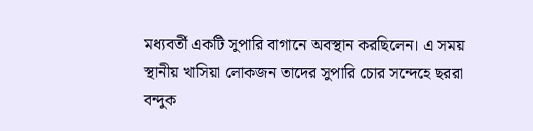মধ্যবর্তী একটি সুপারি বাগানে অবস্থান করছিলেন। এ সময় স্থানীয় খাসিয়া লোকজন তাদের সুপারি চোর সন্দেহে ছররা বন্দুক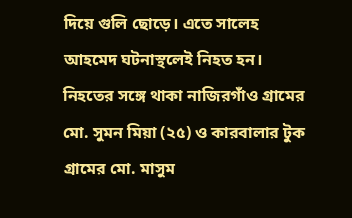দিয়ে গুলি ছোড়ে। এতে সালেহ আহমেদ ঘটনাস্থলেই নিহত হন। নিহতের সঙ্গে থাকা নাজিরগাঁও গ্রামের মো. সুমন মিয়া (২৫) ও কারবালার টুক গ্রামের মো. মাসুম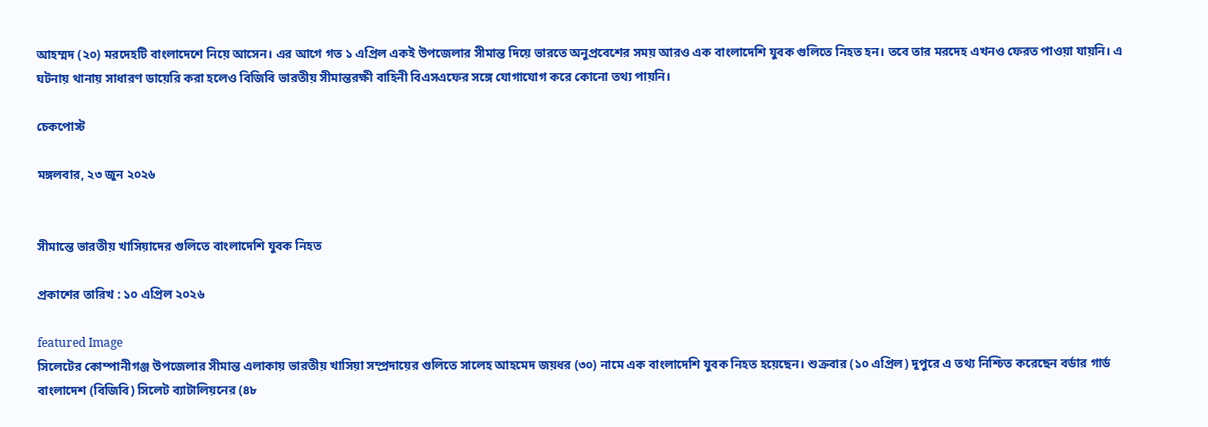আহম্মদ (২০) মরদেহটি বাংলাদেশে নিয়ে আসেন। এর আগে গত ১ এপ্রিল একই উপজেলার সীমান্ত দিয়ে ভারতে অনুপ্রবেশের সময় আরও এক বাংলাদেশি যুবক গুলিতে নিহত হন। তবে তার মরদেহ এখনও ফেরত পাওয়া যায়নি। এ ঘটনায় থানায় সাধারণ ডায়েরি করা হলেও বিজিবি ভারতীয় সীমান্তরক্ষী বাহিনী বিএসএফের সঙ্গে যোগাযোগ করে কোনো তথ্য পায়নি।

চেকপোস্ট

মঙ্গলবার, ২৩ জুন ২০২৬


সীমান্তে ভারতীয় খাসিয়াদের গুলিতে বাংলাদেশি যুবক নিহত

প্রকাশের তারিখ : ১০ এপ্রিল ২০২৬

featured Image
সিলেটের কোম্পানীগঞ্জ উপজেলার সীমান্ত এলাকায় ভারতীয় খাসিয়া সম্প্রদায়ের গুলিতে সালেহ আহমেদ জয়ধর (৩০) নামে এক বাংলাদেশি যুবক নিহত হয়েছেন। শুক্রবার (১০ এপ্রিল) দুপুরে এ তথ্য নিশ্চিত করেছেন বর্ডার গার্ড বাংলাদেশ (বিজিবি) সিলেট ব্যাটালিয়নের (৪৮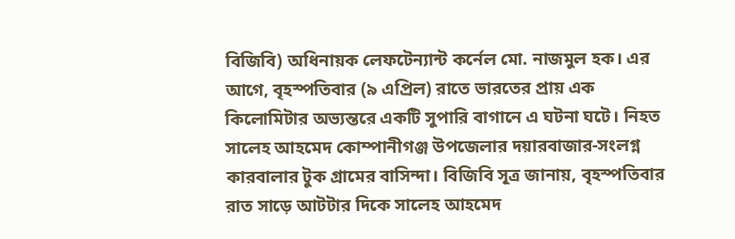বিজিবি) অধিনায়ক লেফটেন্যান্ট কর্নেল মো. নাজমুল হক। এর আগে, বৃহস্পতিবার (৯ এপ্রিল) রাতে ভারতের প্রায় এক কিলোমিটার অভ্যন্তরে একটি সুপারি বাগানে এ ঘটনা ঘটে। নিহত সালেহ আহমেদ কোম্পানীগঞ্জ উপজেলার দয়ারবাজার-সংলগ্ন কারবালার টুক গ্রামের বাসিন্দা। বিজিবি সূত্র জানায়, বৃহস্পতিবার রাত সাড়ে আটটার দিকে সালেহ আহমেদ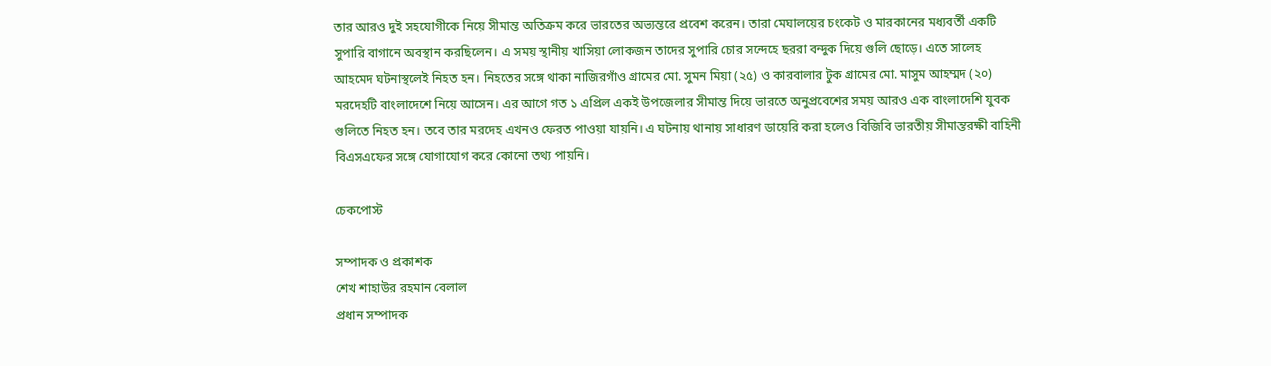তার আরও দুই সহযোগীকে নিয়ে সীমান্ত অতিক্রম করে ভারতের অভ্যন্তরে প্রবেশ করেন। তারা মেঘালয়ের চংকেট ও মারকানের মধ্যবর্তী একটি সুপারি বাগানে অবস্থান করছিলেন। এ সময় স্থানীয় খাসিয়া লোকজন তাদের সুপারি চোর সন্দেহে ছররা বন্দুক দিয়ে গুলি ছোড়ে। এতে সালেহ আহমেদ ঘটনাস্থলেই নিহত হন। নিহতের সঙ্গে থাকা নাজিরগাঁও গ্রামের মো. সুমন মিয়া (২৫) ও কারবালার টুক গ্রামের মো. মাসুম আহম্মদ (২০) মরদেহটি বাংলাদেশে নিয়ে আসেন। এর আগে গত ১ এপ্রিল একই উপজেলার সীমান্ত দিয়ে ভারতে অনুপ্রবেশের সময় আরও এক বাংলাদেশি যুবক গুলিতে নিহত হন। তবে তার মরদেহ এখনও ফেরত পাওয়া যায়নি। এ ঘটনায় থানায় সাধারণ ডায়েরি করা হলেও বিজিবি ভারতীয় সীমান্তরক্ষী বাহিনী বিএসএফের সঙ্গে যোগাযোগ করে কোনো তথ্য পায়নি।

চেকপোস্ট

সম্পাদক ও প্রকাশক
শেখ শাহাউর রহমান বেলাল
প্রধান সম্পাদক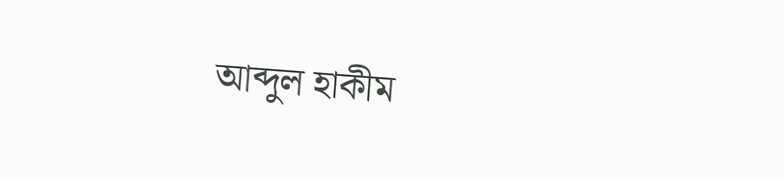আব্দুল হাকীম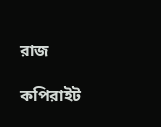রাজ

কপিরাইট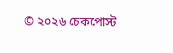© ২০২৬ চেকপোস্ট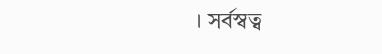। সর্বস্বত্ব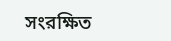সংরক্ষিত